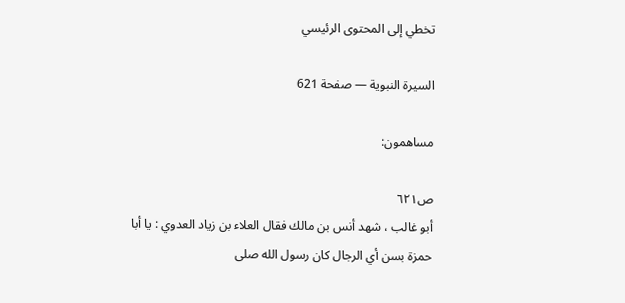تخطي إلى المحتوى الرئيسي

السيرة النبوية — صفحة 621

مساهمون:

ص٦٢١
أبو غالب ، شهد أنس بن مالك فقال العلاء بن زياد العدوي : يا أبا حمزة بسن أي الرجال كان رسول الله صلى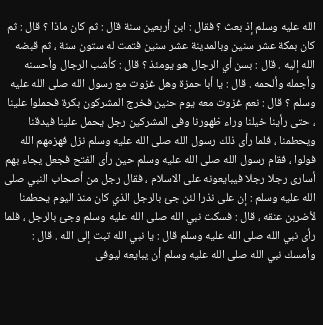الله عليه وسلم إذ بعث ؟ فقال : ابن أربعين سنة قال : ثم كان ماذا ؟ قال : ثم كان بمكة عشر سنين وبالمدينة عشر سنين فتمت له ستون سنة ، ثم قبضه الله إليه . قال : بسن أي الرجال هو يومئذ ؟ قال : كأشب الرجال وأحسنه وأجمله وألحمه . قال : يا أبا حمزة وهل غزوت مع رسول الله صلى الله عليه وسلم ؟ قال : نعم غزوت معه يوم حنين فخرج المشركون بكرة فحملوا علينا ، حتى رأينا خيلنا وراء ظهورنا وفى المشركين رجل يحمل علينا فيدقنا ويحطمنا ، فلما رأى ذلك رسول الله صلى الله عليه وسلم نزل فهزمهم الله فولوا ، فقام رسول الله صلى الله عليه وسلم حين رأى الفتح فجعل يجاء بهم أسارى رجلا رجلا فيبايعونه على الاسلام ، فقال رجل من أصحاب النبي صلى الله عليه وسلم : إن على نذرا لئن جئ بالرجل الذي كان منذ اليوم يحطمنا لأضربن عنقه ، قال : فسكت نبي الله صلى الله عليه وسلم وجئ بالرجل ، فلما رأى نبي الله صلى الله عليه وسلم قال : يا نبي الله تبت إلى الله . قال : وأمسك نبي الله صلى الله عليه وسلم أن يبايعه ليوفى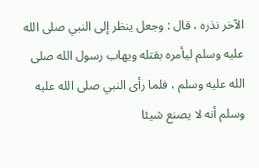الآخر نذره ، قال : وجعل ينظر إلى النبي صلى الله عليه وسلم ليأمره بقتله ويهاب رسول الله صلى الله عليه وسلم ، فلما رأى النبي صلى الله عليه وسلم أنه لا يصنع شيئا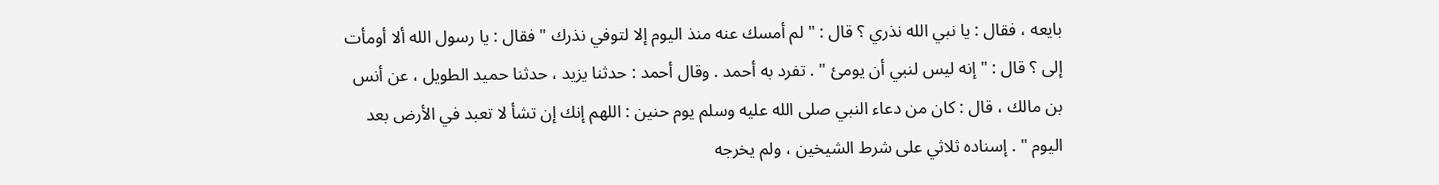بايعه ، فقال : يا نبي الله نذري ؟ قال : " لم أمسك عنه منذ اليوم إلا لتوفي نذرك " فقال : يا رسول الله ألا أومأت إلى ؟ قال : " إنه ليس لنبي أن يومئ " . تفرد به أحمد . وقال أحمد : حدثنا يزيد ، حدثنا حميد الطويل ، عن أنس بن مالك ، قال : كان من دعاء النبي صلى الله عليه وسلم يوم حنين : اللهم إنك إن تشأ لا تعبد في الأرض بعد اليوم " . إسناده ثلاثي على شرط الشيخين ، ولم يخرجه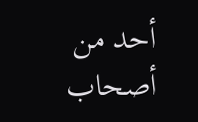أحد من أصحاب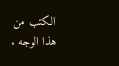الكتب من هذا الوجه .